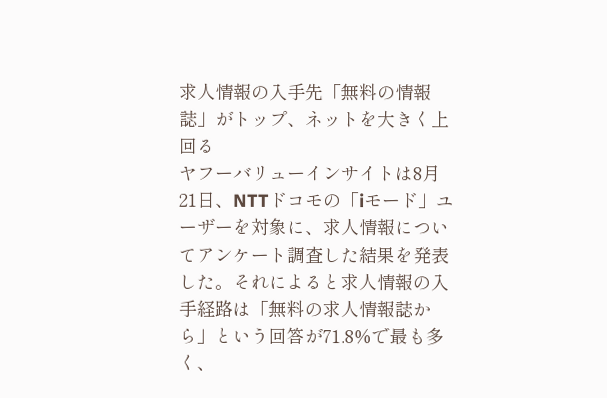求人情報の入手先「無料の情報誌」がトップ、ネットを大きく上回る
ヤフーバリューインサイトは8月21日、NTTドコモの「iモード」ユーザーを対象に、求人情報についてアンケート調査した結果を発表した。それによると求人情報の入手経路は「無料の求人情報誌から」という回答が71.8%で最も多く、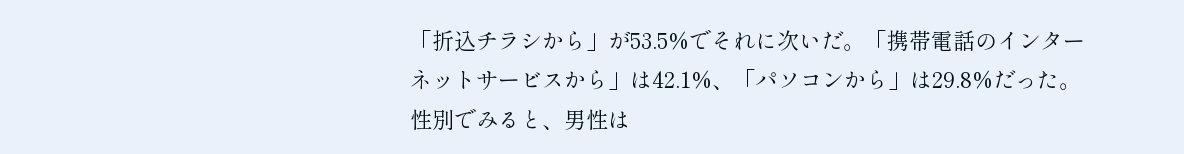「折込チラシから」が53.5%でそれに次いだ。「携帯電話のインターネットサービスから」は42.1%、「パソコンから」は29.8%だった。
性別でみると、男性は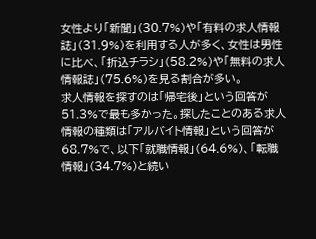女性より「新聞」(30.7%)や「有料の求人情報誌」(31.9%)を利用する人が多く、女性は男性に比べ、「折込チラシ」(58.2%)や「無料の求人情報誌」(75.6%)を見る割合が多い。
求人情報を探すのは「帰宅後」という回答が51.3%で最も多かった。探したことのある求人情報の種類は「アルバイト情報」という回答が68.7%で、以下「就職情報」(64.6%)、「転職情報」(34.7%)と続い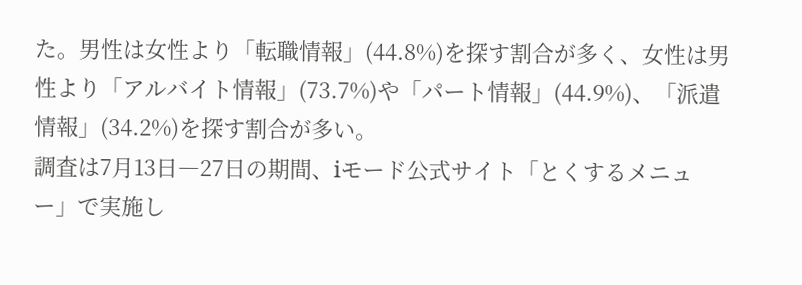た。男性は女性より「転職情報」(44.8%)を探す割合が多く、女性は男性より「アルバイト情報」(73.7%)や「パート情報」(44.9%)、「派遣情報」(34.2%)を探す割合が多い。
調査は7月13日―27日の期間、iモード公式サイト「とくするメニュー」で実施し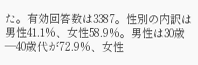た。有効回答数は3387。性別の内訳は男性41.1%、女性58.9%。男性は30歳―40歳代が72.9%、女性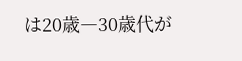は20歳―30歳代が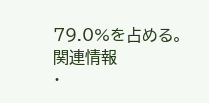79.0%を占める。
関連情報
・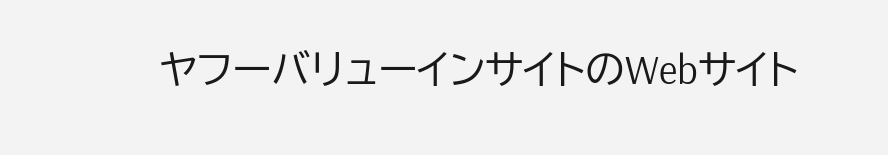ヤフーバリューインサイトのWebサイト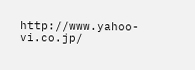http://www.yahoo-vi.co.jp/